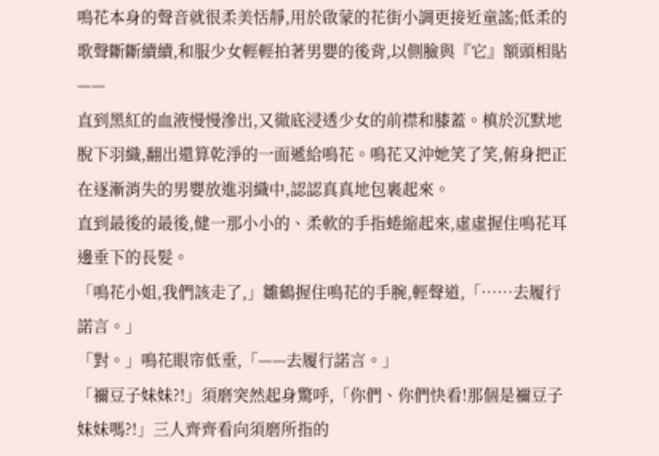鳴花本身的聲音就很柔美恬靜,用於啟蒙的花街小調更接近童謠;低柔的歌聲斷斷續續,和服少女輕輕拍著男嬰的後背,以側臉與『它』額頭相貼——
直到黑紅的血液慢慢滲出,又徹底浸透少女的前襟和膝蓋。槙於沉默地脫下羽織,翻出還算乾淨的一面遞給鳴花。鳴花又沖她笑了笑,俯身把正在逐漸消失的男嬰放進羽織中,認認真真地包裹起來。
直到最後的最後,健一那小小的、柔軟的手指蜷縮起來,虛虛握住鳴花耳邊垂下的長髮。
「鳴花小姐,我們該走了,」雛鶴握住鳴花的手腕,輕聲道,「……去履行諾言。」
「對。」鳴花眼帘低垂,「——去履行諾言。」
「禰豆子妹妹?!」須磨突然起身驚呼,「你們、你們快看!那個是禰豆子妹妹嗎?!」三人齊齊看向須磨所指的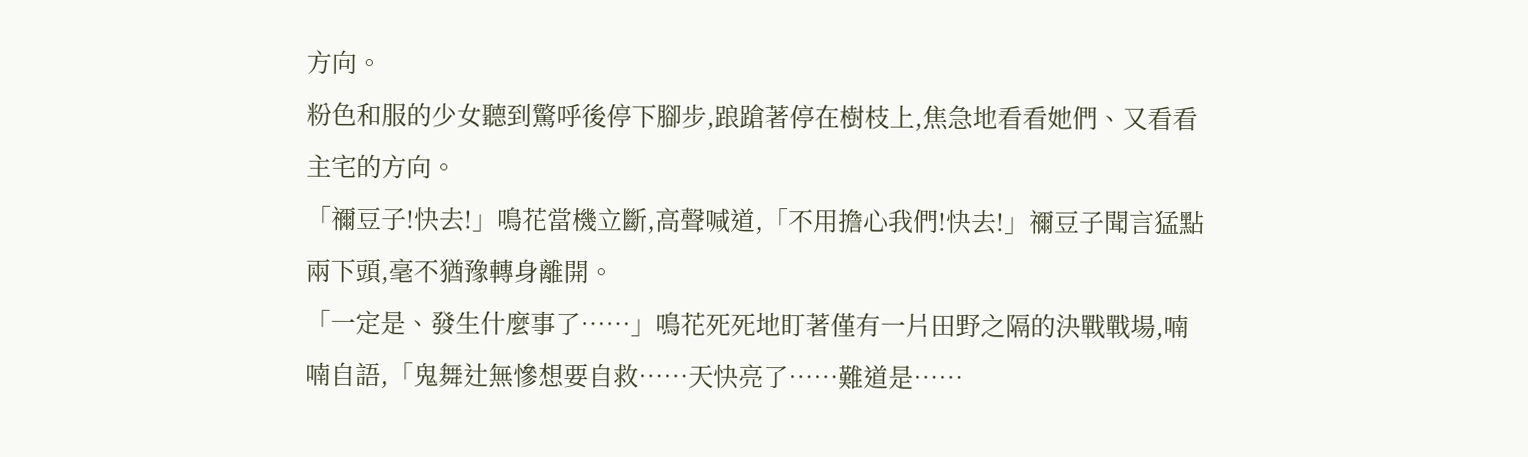方向。
粉色和服的少女聽到驚呼後停下腳步,踉蹌著停在樹枝上,焦急地看看她們、又看看主宅的方向。
「禰豆子!快去!」鳴花當機立斷,高聲喊道,「不用擔心我們!快去!」禰豆子聞言猛點兩下頭,毫不猶豫轉身離開。
「一定是、發生什麼事了……」鳴花死死地盯著僅有一片田野之隔的決戰戰場,喃喃自語,「鬼舞辻無慘想要自救……天快亮了……難道是……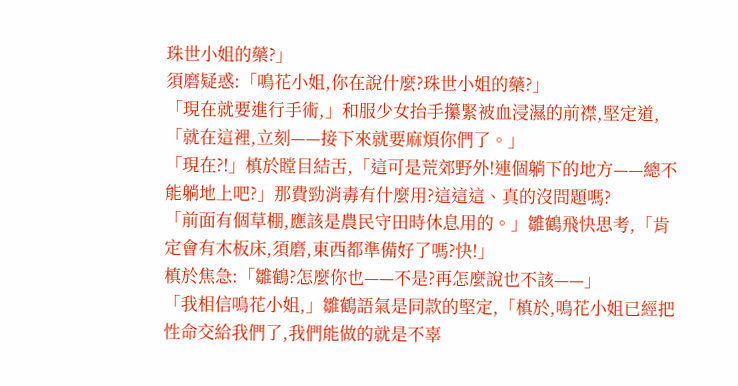珠世小姐的藥?」
須磨疑惑:「鳴花小姐,你在說什麼?珠世小姐的藥?」
「現在就要進行手術,」和服少女抬手攥緊被血浸濕的前襟,堅定道,「就在這裡,立刻——接下來就要麻煩你們了。」
「現在?!」槙於瞠目結舌,「這可是荒郊野外!連個躺下的地方——總不能躺地上吧?」那費勁消毒有什麼用?這這這、真的沒問題嗎?
「前面有個草棚,應該是農民守田時休息用的。」雛鶴飛快思考,「肯定會有木板床,須磨,東西都準備好了嗎?快!」
槙於焦急:「雛鶴?怎麼你也——不是?再怎麼說也不該——」
「我相信鳴花小姐,」雛鶴語氣是同款的堅定,「槙於,鳴花小姐已經把性命交給我們了,我們能做的就是不辜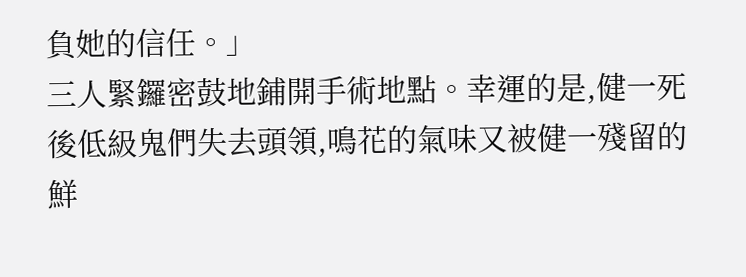負她的信任。」
三人緊鑼密鼓地鋪開手術地點。幸運的是,健一死後低級鬼們失去頭領,鳴花的氣味又被健一殘留的鮮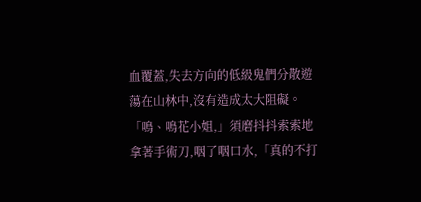血覆蓋,失去方向的低級鬼們分散遊蕩在山林中,沒有造成太大阻礙。
「鳴、鳴花小姐,」須磨抖抖索索地拿著手術刀,咽了咽口水,「真的不打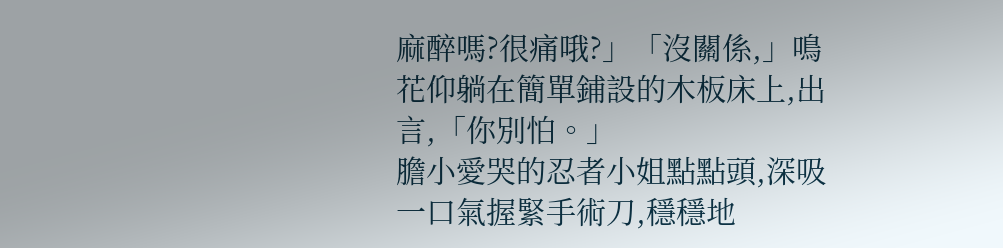麻醉嗎?很痛哦?」「沒關係,」鳴花仰躺在簡單鋪設的木板床上,出言,「你別怕。」
膽小愛哭的忍者小姐點點頭,深吸一口氣握緊手術刀,穩穩地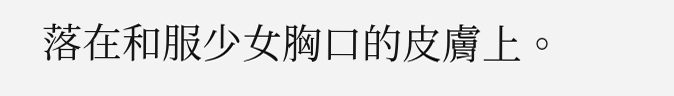落在和服少女胸口的皮膚上。